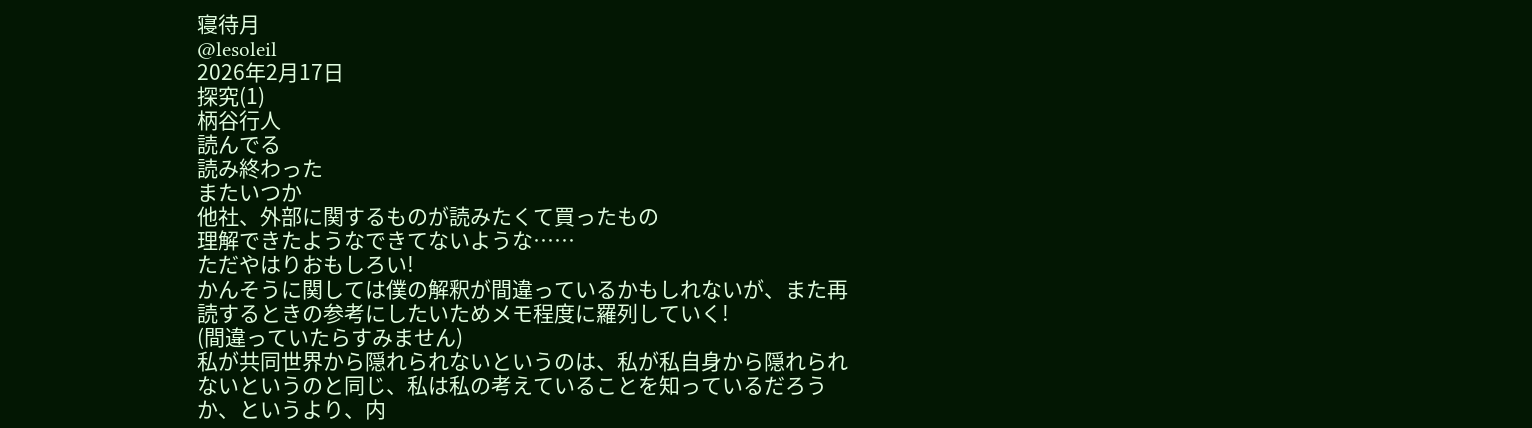寝待月
@lesoleil
2026年2月17日
探究(1)
柄谷行人
読んでる
読み終わった
またいつか
他社、外部に関するものが読みたくて買ったもの
理解できたようなできてないような……
ただやはりおもしろい!
かんそうに関しては僕の解釈が間違っているかもしれないが、また再読するときの参考にしたいためメモ程度に羅列していく!
(間違っていたらすみません)
私が共同世界から隠れられないというのは、私が私自身から隠れられないというのと同じ、私は私の考えていることを知っているだろうか、というより、内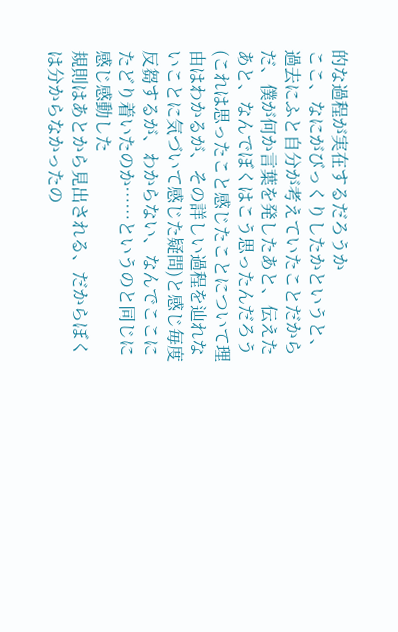的な過程が実在するだろうか
ここ、なにがびっくりしたかというと、過去にふと自分が考えていたことだからだ、僕が何か言葉を発したあと、伝えたあと、なんでぼくはこう思ったんだろう(これは思ったこと感じたことについて理由はわかるが、その詳しい過程を辿れないことに気づいて感じた疑問)と感じ毎度反芻するが、わからない、なんでここにたどり着いたのか……というのと同じに感じ感動した
規則はあとから見出される、だからぼくは分からなかったの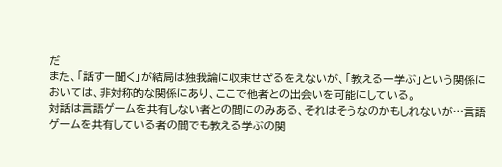だ
また、「話すー聞く」が結局は独我論に収束せざるをえないが、「教えるー学ぶ」という関係においては、非対称的な関係にあり、ここで他者との出会いを可能にしている。
対話は言語ゲームを共有しない者との間にのみある、それはそうなのかもしれないが…言語ゲームを共有している者の間でも教える学ぶの関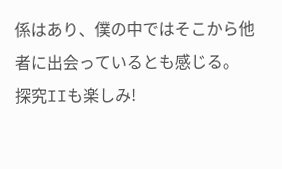係はあり、僕の中ではそこから他者に出会っているとも感じる。
探究IIも楽しみ!